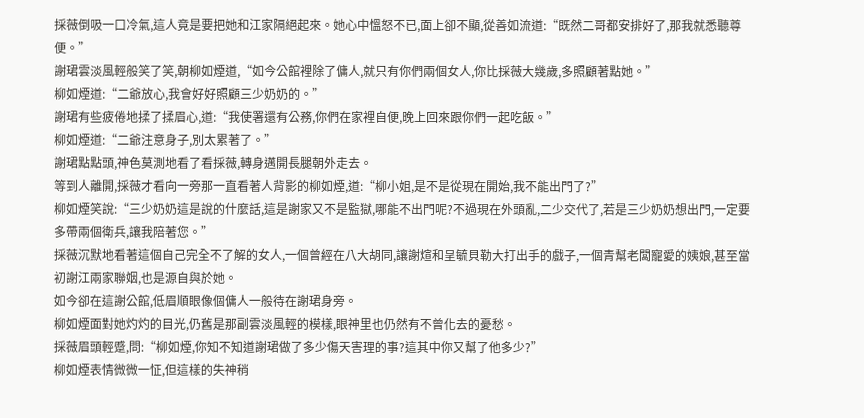採薇倒吸一口冷氣,這人竟是要把她和江家隔絕起來。她心中慍怒不已,面上卻不顯,從善如流道:“既然二哥都安排好了,那我就悉聽尊便。”
謝珺雲淡風輕般笑了笑,朝柳如煙道,“如今公館裡除了傭人,就只有你們兩個女人,你比採薇大幾歲,多照顧著點她。”
柳如煙道:“二爺放心,我會好好照顧三少奶奶的。”
謝珺有些疲倦地揉了揉眉心,道:“我使署還有公務,你們在家裡自便,晚上回來跟你們一起吃飯。”
柳如煙道:“二爺注意身子,別太累著了。”
謝珺點點頭,神色莫測地看了看採薇,轉身邁開長腿朝外走去。
等到人離開,採薇才看向一旁那一直看著人背影的柳如煙,道:“柳小姐,是不是從現在開始,我不能出門了?”
柳如煙笑說:“三少奶奶這是說的什麼話,這是謝家又不是監獄,哪能不出門呢?不過現在外頭亂,二少交代了,若是三少奶奶想出門,一定要多帶兩個衛兵,讓我陪著您。”
採薇沉默地看著這個自己完全不了解的女人,一個曾經在八大胡同,讓謝煊和呈毓貝勒大打出手的戲子,一個青幫老闆寵愛的姨娘,甚至當初謝江兩家聯姻,也是源自與於她。
如今卻在這謝公館,低眉順眼像個傭人一般待在謝珺身旁。
柳如煙面對她灼灼的目光,仍舊是那副雲淡風輕的模樣,眼神里也仍然有不曾化去的憂愁。
採薇眉頭輕蹙,問:“柳如煙,你知不知道謝珺做了多少傷天害理的事?這其中你又幫了他多少?”
柳如煙表情微微一怔,但這樣的失神稍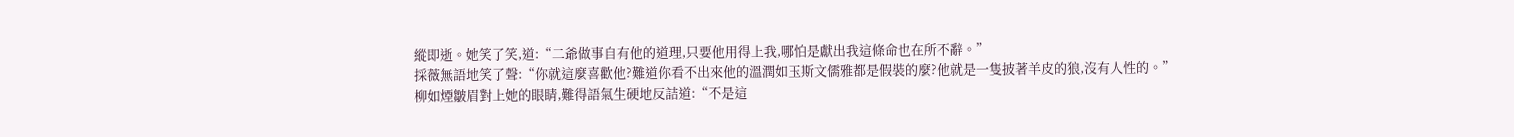縱即逝。她笑了笑,道:“二爺做事自有他的道理,只要他用得上我,哪怕是獻出我這條命也在所不辭。”
採薇無語地笑了聲:“你就這麼喜歡他?難道你看不出來他的溫潤如玉斯文儒雅都是假裝的麼?他就是一隻披著羊皮的狼,沒有人性的。”
柳如煙皺眉對上她的眼睛,難得語氣生硬地反詰道:“不是這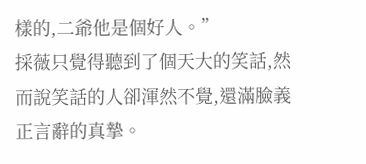樣的,二爺他是個好人。”
採薇只覺得聽到了個天大的笑話,然而說笑話的人卻渾然不覺,還滿臉義正言辭的真摯。